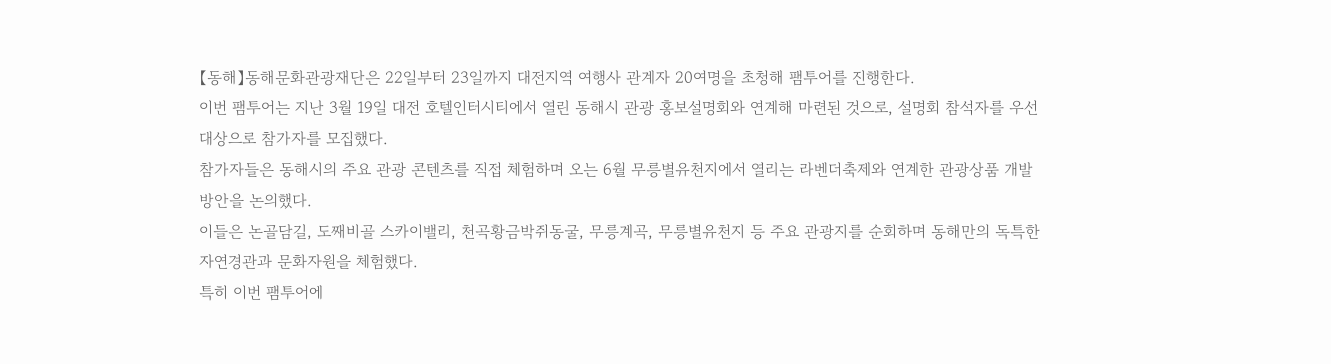【동해】동해문화관광재단은 22일부터 23일까지 대전지역 여행사 관계자 20여명을 초청해 팸투어를 진행한다.
이번 팸투어는 지난 3월 19일 대전 호텔인터시티에서 열린 동해시 관광 홍보설명회와 연계해 마련된 것으로, 설명회 참석자를 우선 대상으로 참가자를 모집했다.
참가자들은 동해시의 주요 관광 콘텐츠를 직접 체험하며 오는 6월 무릉별유천지에서 열리는 라벤더축제와 연계한 관광상품 개발 방안을 논의했다.
이들은 논골담길, 도째비골 스카이밸리, 천곡황금박쥐동굴, 무릉계곡, 무릉별유천지 등 주요 관광지를 순회하며 동해만의 독특한 자연경관과 문화자원을 체험했다.
특히 이번 팸투어에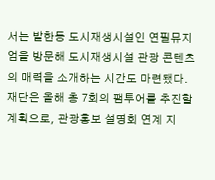서는 발한동 도시재생시설인 연필뮤지엄을 방문해 도시재생시설 관광 콘텐츠의 매력을 소개하는 시간도 마련됐다.
재단은 올해 총 7회의 팸투어를 추진할 계획으로, 관광홍보 설명회 연계 지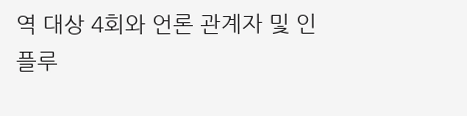역 대상 4회와 언론 관계자 및 인플루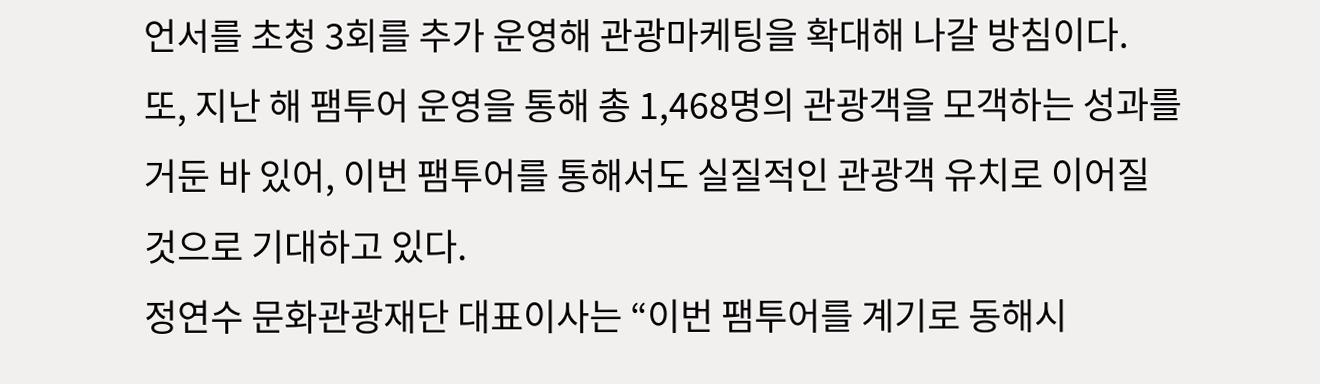언서를 초청 3회를 추가 운영해 관광마케팅을 확대해 나갈 방침이다.
또, 지난 해 팸투어 운영을 통해 총 1,468명의 관광객을 모객하는 성과를 거둔 바 있어, 이번 팸투어를 통해서도 실질적인 관광객 유치로 이어질 것으로 기대하고 있다.
정연수 문화관광재단 대표이사는 “이번 팸투어를 계기로 동해시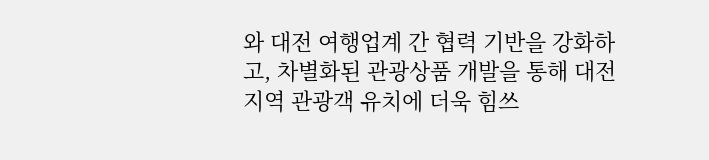와 대전 여행업계 간 협력 기반을 강화하고, 차별화된 관광상품 개발을 통해 대전지역 관광객 유치에 더욱 힘쓰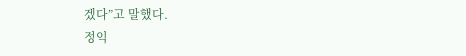겠다”고 말했다.
정익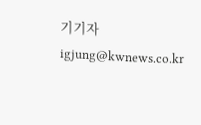기기자igjung@kwnews.co.kr